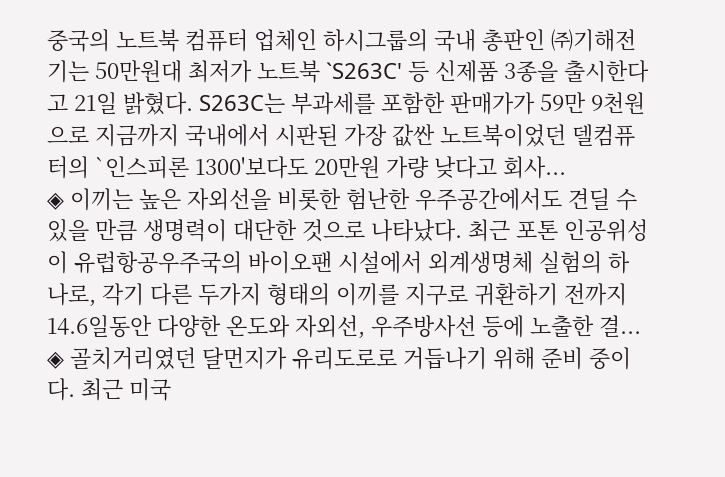중국의 노트북 컴퓨터 업체인 하시그룹의 국내 총판인 ㈜기해전기는 50만원대 최저가 노트북 `S263C' 등 신제품 3종을 출시한다고 21일 밝혔다. S263C는 부과세를 포함한 판매가가 59만 9천원으로 지금까지 국내에서 시판된 가장 값싼 노트북이었던 델컴퓨터의 `인스피론 1300'보다도 20만원 가량 낮다고 회사...
◈ 이끼는 높은 자외선을 비롯한 험난한 우주공간에서도 견딜 수 있을 만큼 생명력이 대단한 것으로 나타났다. 최근 포톤 인공위성이 유럽항공우주국의 바이오팬 시설에서 외계생명체 실험의 하나로, 각기 다른 두가지 형태의 이끼를 지구로 귀환하기 전까지 14.6일동안 다양한 온도와 자외선, 우주방사선 등에 노출한 결...
◈ 골치거리였던 달먼지가 유리도로로 거듭나기 위해 준비 중이다. 최근 미국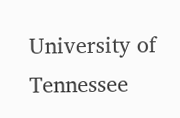University of Tennessee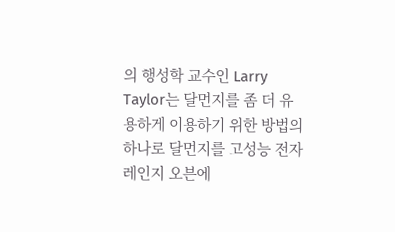의 행성학 교수인 Larry Taylor는 달먼지를 좀 더 유용하게 이용하기 위한 방법의 하나로 달먼지를 고성능 전자레인지 오븐에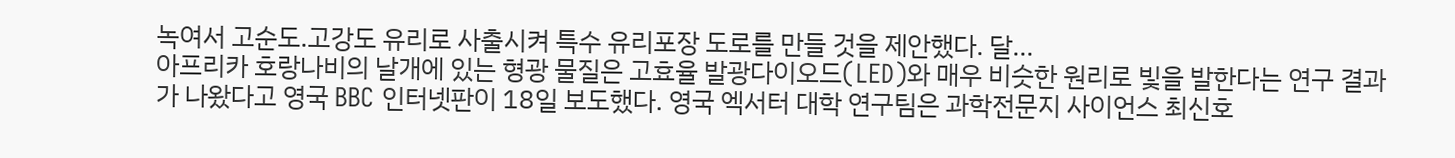녹여서 고순도.고강도 유리로 사출시켜 특수 유리포장 도로를 만들 것을 제안했다. 달...
아프리카 호랑나비의 날개에 있는 형광 물질은 고효율 발광다이오드(LED)와 매우 비슷한 원리로 빛을 발한다는 연구 결과가 나왔다고 영국 BBC 인터넷판이 18일 보도했다. 영국 엑서터 대학 연구팀은 과학전문지 사이언스 최신호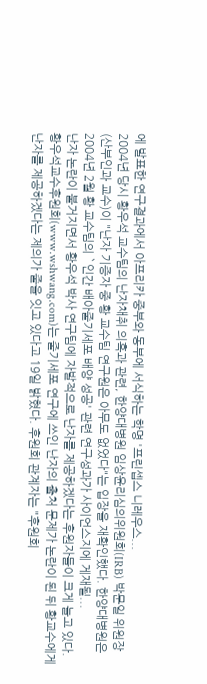에 발표한 연구결과에서 아프리카 중부와 동부에 서식하는 학명 '프린셉스 니레우스...
2004년 당시 황우석 교수팀의 난자채취 의혹과 관련, 한양대병원 임상윤리심의위원회(IRB) 박문일 위원장(산부인과 교수)이 "난자 기증자 중 황 교수팀 연구원은 아무도 없었다"는 입장을 재확인했다. 한양대병원은 2004년 2월 황 교수팀의 `인간 배아줄기세포 배양 성공' 관련 연구성과가 사이언스지에 게재될...
난자 논란이 불거지면서 황우석 박사 연구팀에 자발적으로 난자를 제공하겠다는 후원자들이 크게 늘고 있다. 황우석교수후원회(www.wshwang.com)는 줄기세포 연구에 쓰인 난자의 출처 문제가 논란이 된 뒤 황교수에게 난자를 제공하겠다는 제의가 줄을 잇고 있다고 19일 밝혔다. 후원회 관계자는 "후원회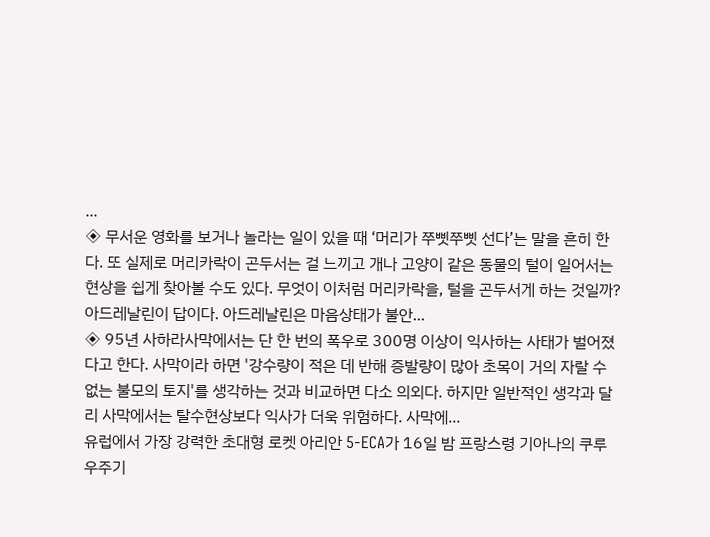...
◈ 무서운 영화를 보거나 놀라는 일이 있을 때 ‘머리가 쭈삣쭈삣 선다’는 말을 흔히 한다. 또 실제로 머리카락이 곤두서는 걸 느끼고 개나 고양이 같은 동물의 털이 일어서는 현상을 쉽게 찾아볼 수도 있다. 무엇이 이처럼 머리카락을, 털을 곤두서게 하는 것일까? 아드레날린이 답이다. 아드레날린은 마음상태가 불안...
◈ 95년 사하라사막에서는 단 한 번의 폭우로 300명 이상이 익사하는 사태가 벌어졌다고 한다. 사막이라 하면 '강수량이 적은 데 반해 증발량이 많아 초목이 거의 자랄 수 없는 불모의 토지'를 생각하는 것과 비교하면 다소 의외다. 하지만 일반적인 생각과 달리 사막에서는 탈수현상보다 익사가 더욱 위험하다. 사막에...
유럽에서 가장 강력한 초대형 로켓 아리안 5-ECA가 16일 밤 프랑스령 기아나의 쿠루 우주기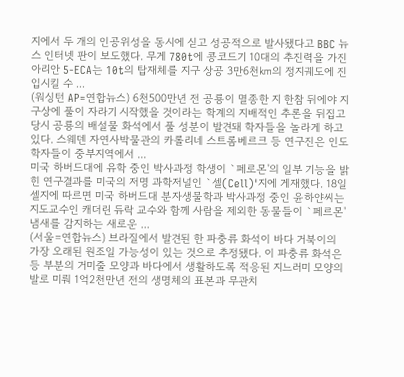지에서 두 개의 인공위성을 동시에 싣고 성공적으로 발사됐다고 BBC 뉴스 인터넷 판이 보도했다. 무게 780t에 콩코드기 10대의 추진력을 가진 아리안 5-ECA는 10t의 탑재체를 지구 상공 3만6천㎞의 정지궤도에 진입시킬 수 ...
(워싱턴 AP=연합뉴스) 6천500만년 전 공룡이 멸종한 지 한참 뒤에야 지구상에 풀이 자라기 시작했을 것이라는 학계의 지배적인 추론을 뒤집고 당시 공룡의 배설물 화석에서 풀 성분이 발견돼 학자들을 놀라게 하고 있다. 스웨덴 자연사박물관의 카롤리네 스트롬베르크 등 연구진은 인도 학자들이 중부지역에서 ...
미국 하버드대에 유학 중인 박사과정 학생이 `페로몬'의 일부 기능을 밝힌 연구결과를 미국의 저명 과학저널인 `셀(Cell)'지에 게재했다. 18일 셀지에 따르면 미국 하버드대 분자생물학과 박사과정 중인 윤하얀씨는 지도교수인 캐더린 듀락 교수와 함께 사람을 제외한 동물들이 `페르몬' 냄새를 감지하는 새로운 ...
(서울=연합뉴스) 브라질에서 발견된 한 파충류 화석이 바다 거북이의 가장 오래된 원조일 가능성이 있는 것으로 추정됐다. 이 파충류 화석은 등 부분의 거미줄 모양과 바다에서 생활하도록 적응된 지느러미 모양의 발로 미뤄 1억2천만년 전의 생명체의 표본과 무관치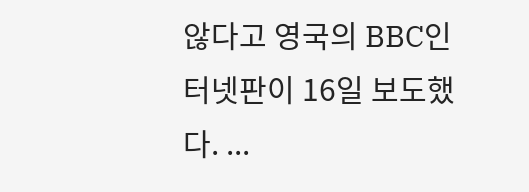않다고 영국의 BBC인터넷판이 16일 보도했다. ...